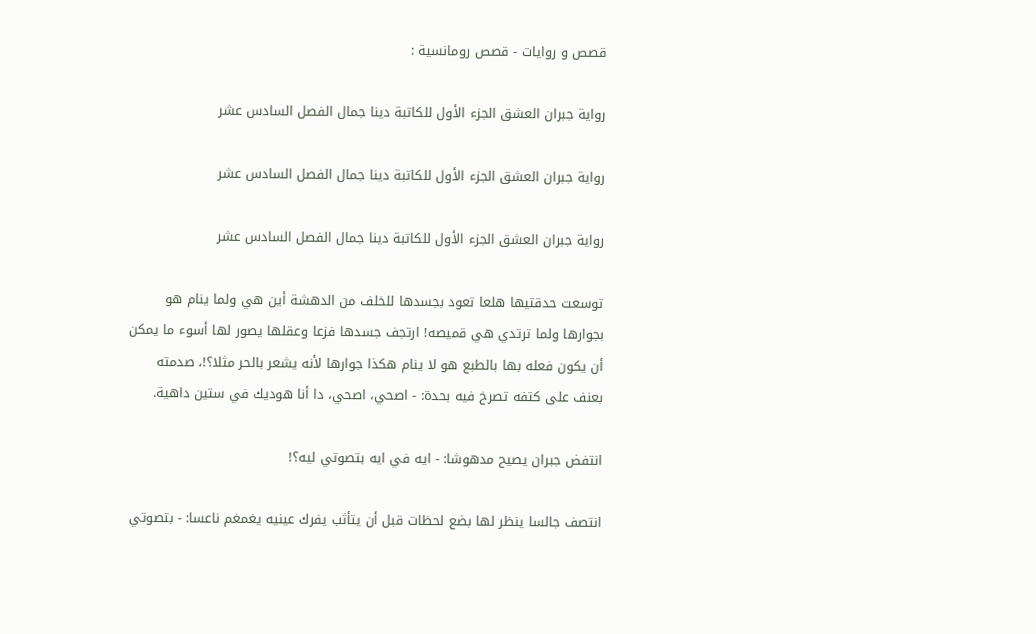قصص و روايات - قصص رومانسية :

رواية جبران العشق الجزء الأول للكاتبة دينا جمال الفصل السادس عشر

رواية جبران العشق الجزء الأول للكاتبة دينا جمال الفصل السادس عشر

رواية جبران العشق الجزء الأول للكاتبة دينا جمال الفصل السادس عشر

توسعت حدقتيها هلعا تعود بجسدها للخلف من الدهشة أين هي ولما ينام هو بجوارها ولما ترتدي هي قميصه! ارتجف جسدها فزعا وعقلها يصور لها أسوء ما يمكن أن يكون فعله بها بالطبع هو لا ينام هكذا جوارها لأنه يشعر بالحر مثلا؟!، صدمته بعنف على كتفه تصرخ فيه بحدة: - اصحي، اصحي، دا أنا هوديك في ستين داهية.

انتفض جبران يصيح مدهوشا: - ايه في ايه بتصوتي ليه؟!

انتصف جالسا ينظر لها بضع لحظات قبل أن يتأثب يفرك عينيه يغمغم ناعسا: - بتصوتي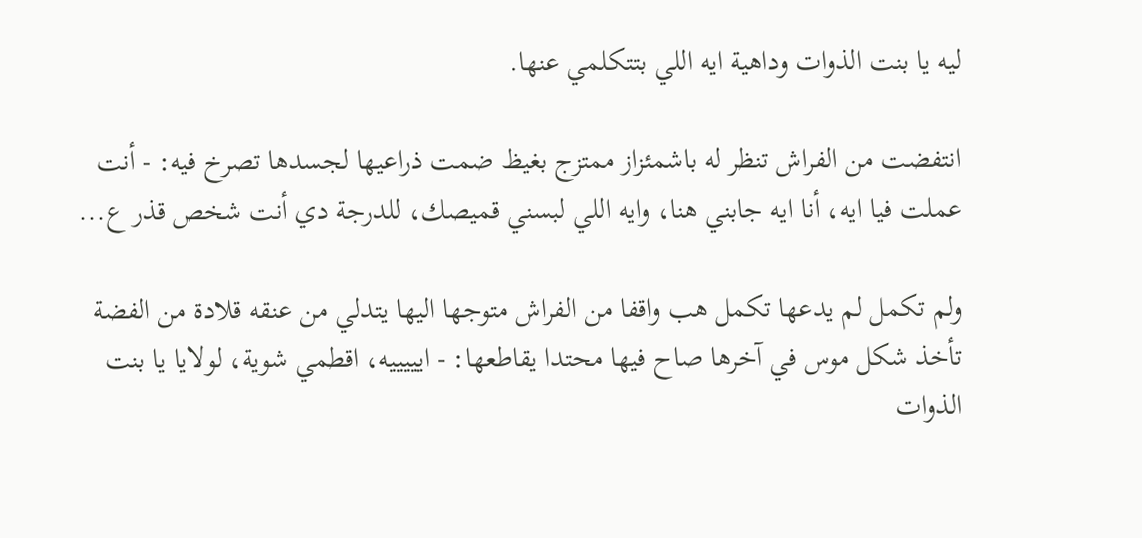ليه يا بنت الذوات وداهية ايه اللي بتتكلمي عنها.

انتفضت من الفراش تنظر له باشمئزاز ممتزج بغيظ ضمت ذراعيها لجسدها تصرخ فيه: - أنت عملت فيا ايه، أنا ايه جابني هنا، وايه اللي لبسني قميصك، للدرجة دي أنت شخص قذر ع...

ولم تكمل لم يدعها تكمل هب واقفا من الفراش متوجها اليها يتدلي من عنقه قلادة من الفضة تأخذ شكل موس في آخرها صاح فيها محتدا يقاطعها: - ايييييه، اقطمي شوية، لولايا يا بنت الذوات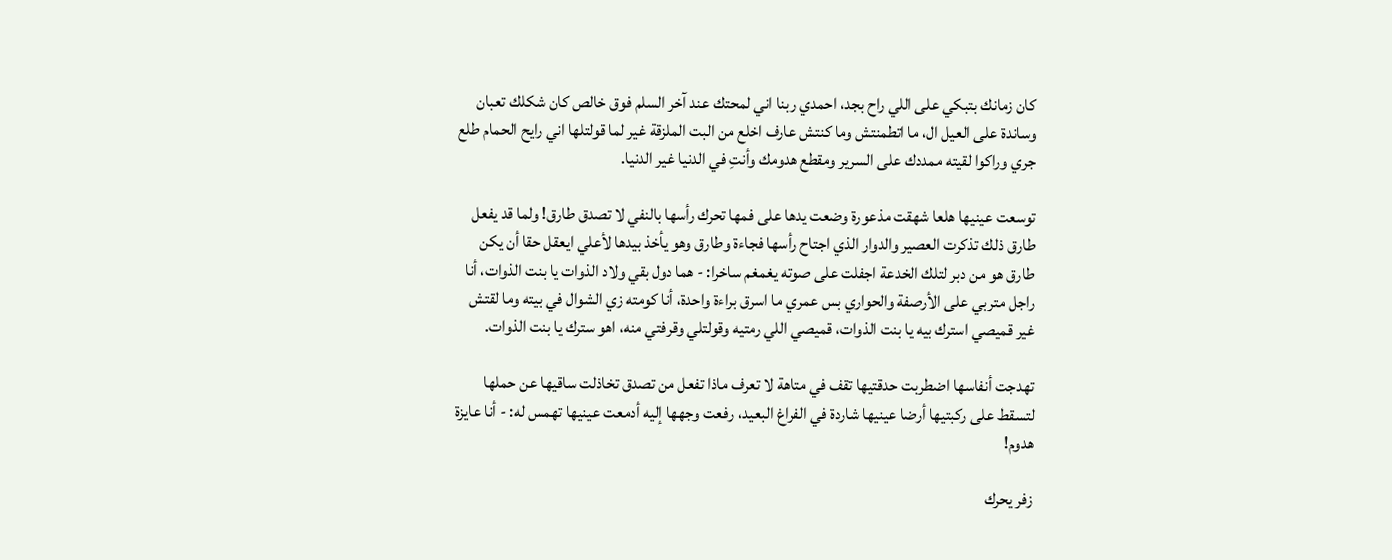كان زمانك بتبكي على اللي راح بجد، احمدي ربنا اني لمحتك عند آخر السلم فوق خالص كان شكلك تعبان وساندة على العيل ال، ما اتطمنتش وما كنتش عارف اخلع من البت الملزقة غير لما قولتلها اني رايح الحمام طلع جري وراكوا لقيته ممددك على السرير ومقطع هدومك وأنتِ في الدنيا غير الدنيا.

توسعت عينيها هلعا شهقت مذعورة وضعت يدها على فمها تحرك رأسها بالنفي لا تصدق طارق! ولما قد يفعل طارق ذلك تذكرت العصير والدوار الذي اجتاح رأسها فجاءة وطارق وهو يأخذ بيدها لأعلي ايعقل حقا أن يكن طارق هو من دبر لتلك الخدعة اجفلت على صوته يغمغم ساخرا: - هما دول بقي ولاد الذوات يا بنت الذوات، أنا راجل متربي على الأرصفة والحواري بس عمري ما اسرق براءة واحدة، أنا كومته زي الشوال في بيته وما لقتش غير قميصي استرك بيه يا بنت الذوات، قميصي اللي رمتيه وقولتلي وقرفتي منه، اهو سترك يا بنت الذوات.

تهدجت أنفاسها اضطربت حدقتيها تقف في متاهة لا تعرف ماذا تفعل من تصدق تخاذلت ساقيها عن حملها لتسقط على ركبتيها أرضا عينيها شاردة في الفراغ البعيد، رفعت وجهها إليه أدمعت عينيها تهمس له: - أنا عايزة هدوم!

زفر يحرك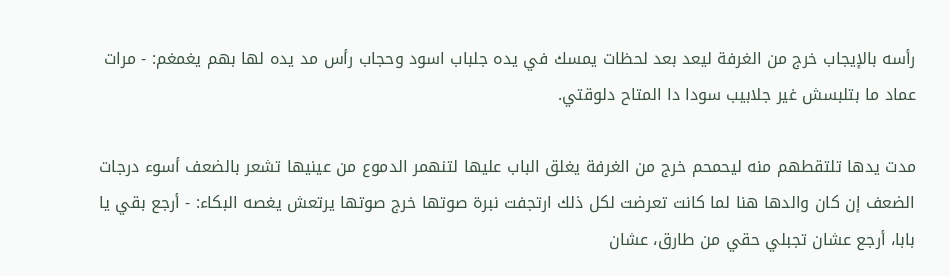رأسه بالإيجاب خرج من الغرفة ليعد بعد لحظات يمسك في يده جلباب اسود وحجاب رأس مد يده لها بهم يغمغم: - مرات عماد ما بتلبسش غير جلابيب سودا دا المتاح دلوقتي.

مدت يدها تلتقطهم منه ليحمحم خرج من الغرفة يغلق الباب عليها لتنهمر الدموع من عينيها تشعر بالضعف أسوء درجات الضعف إن كان والدها هنا لما كانت تعرضت لكل ذلك ارتجفت نبرة صوتها خرج صوتها يرتعش يغصه البكاء: - أرجع بقي يا بابا، أرجع عشان تجبلي حقي من طارق، عشان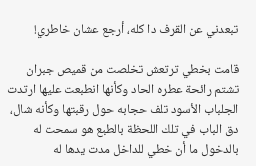تبعدني عن القرف دا كله، أرجع عشان خاطري!

قامت بخطي ترتعش تخلصت من قميص جبران تشتم رائحة عطره الحاد وكأنها انطبعت عليها ارتدت الجلباب الأسود تلف حجابه حول رقبتها وكأنه شال، دق الباب في تلك اللحظة بالطبع هو سمحت له بالدخول ما أن خطي للداخل مدت يدها له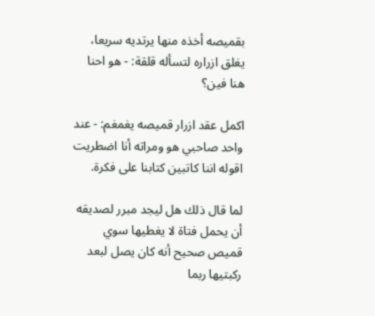بقميصه أخذه منها يرتديه سريعا، يغلق ازراره لتسأله قلقة: - هو احنا هنا فين؟

اكمل عقد ازرار قميصه يغمغم: - عند واحد صاحبي هو ومراته أنا اضطريت اقوله اننا كاتبين كتابنا على فكرة.

لما قال ذلك هل ليجد مبرر لصديقه أن يحمل فتاة لا يغطيها سوي قميص صحيح أنه كان يصل لبعد ركبتيها ربما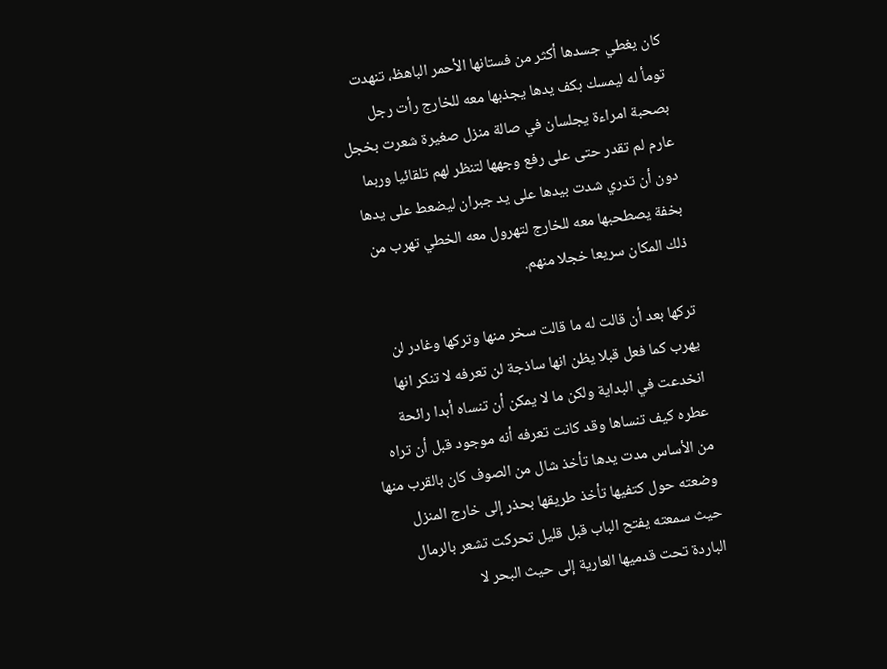كان يغطي جسدها أكثر من فستانها الأحمر الباهظ، تنهدت تومأ له ليمسك بكف يدها يجذبها معه للخارج رأت رجل بصحبة امراءة يجلسان في صالة منزل صغيرة شعرت بخجل عارم لم تقدر حتى على رفع وجهها لتنظر لهم تلقائيا وربما دون أن تدري شدت بيدها على يد جبران ليضعط على يدها بخفة يصطحبها معه للخارج لتهرول معه الخطي تهرب من ذلك المكان سريعا خجلا منهم.

تركها بعد أن قالت له ما قالت سخر منها وتركها وغادر لن يهرب كما فعل قبلا يظن انها ساذجة لن تعرفه لا تنكر انها انخدعت في البداية ولكن ما لا يمكن أن تنساه أبدا رائحة عطره كيف تنساها وقد كانت تعرفه أنه موجود قبل أن تراه من الأساس مدت يدها تأخذ شال من الصوف كان بالقرب منها وضعته حول كتفيها تأخذ طريقها بحذر إلى خارج المنزل حيث سمعته يفتح الباب قبل قليل تحركت تشعر بالرمال الباردة تحت قدميها العارية إلى حيث البحر لا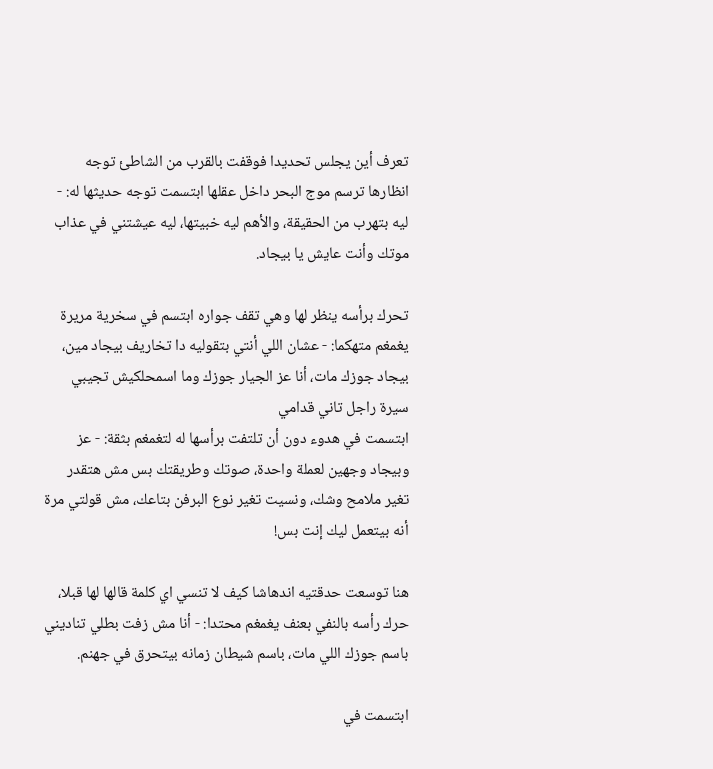تعرف أين يجلس تحديدا فوقفت بالقرب من الشاطئ توجه انظارها ترسم موج البحر داخل عقلها ابتسمت توجه حديثها له: - ليه بتهرب من الحقيقة، والأهم ليه خبيتها، ليه عيشتني في عذاب موتك وأنت عايش يا بيجاد.

تحرك برأسه ينظر لها وهي تقف جواره ابتسم في سخرية مريرة يغمغم متهكما: - عشان اللي أنتي بتقوليه دا تخاريف بيجاد مين، بيجاد جوزك مات، أنا عز الجيار جوزك وما اسمحلكيش تجيبي سيرة راجل تاني قدامي
ابتسمت في هدوء دون أن تلتفت برأسها له لتغمغم بثقة: - عز وبيجاد وجهين لعملة واحدة، صوتك وطريقتك بس مش هتقدر تغير ملامح وشك، ونسيت تغير نوع البرفن بتاعك، مش قولتي مرة أنه بيتعمل ليك إنت بس!

هنا توسعت حدقتيه اندهاشا كيف لا تنسي اي كلمة قالها لها قبلا، حرك رأسه بالنفي بعنف يغمغم محتدا: - أنا مش زفت بطلي تناديني باسم جوزك اللي مات، باسم شيطان زمانه بيتحرق في جهنم.

ابتسمت في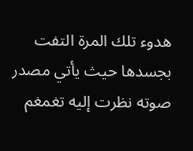هدوء تلك المرة التفت بجسدها حيث يأتي مصدر صوته نظرت إليه تغمغم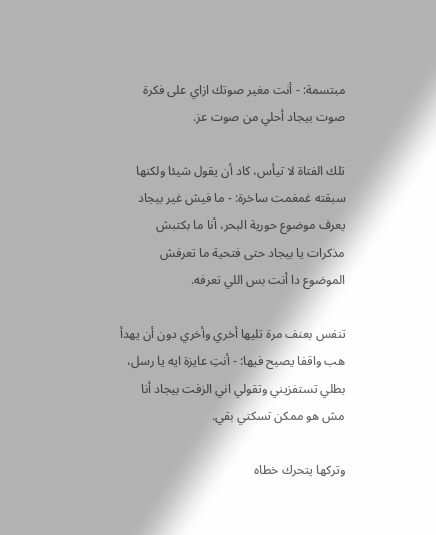مبتسمة: - أنت مغير صوتك ازاي على فكرة صوت بيجاد أحلي من صوت عز.

تلك الفتاة لا تيأس، كاد أن يقول شيئا ولكنها سبقته غمغمت ساخرة: - ما فيش غير بيجاد يعرف موضوع حورية البحر، أنا ما بكتبش مذكرات يا بيجاد حتى فتحية ما تعرفش الموضوع دا أنت بس اللي تعرفه.

تنفس بعنف مرة تليها أخري وأخري دون أن يهدأ هب واقفا يصيح فيها: - أنتِ عايزة ايه يا رسل، بطلي تستفزيني وتقولي اني الزفت بيجاد أنا مش هو ممكن تسكتي بقي.

وتركها يتحرك خطاه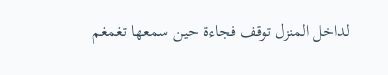لداخل المنزل توقف فجاءة حين سمعها تغمغم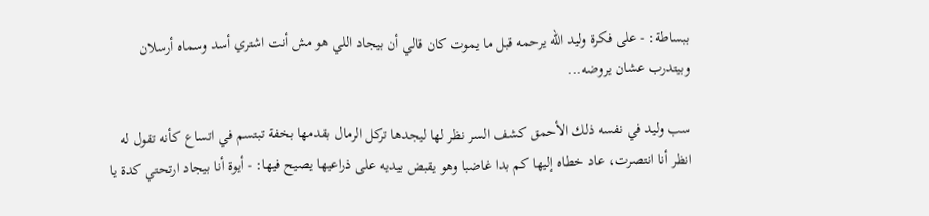ببساطة: - على فكرة وليد الله يرحمه قبل ما يموت كان قالي أن بيجاد اللي هو مش أنت اشتري أسد وسماه أرسلان وبيتدرب عشان يروضه...

سب وليد في نفسه ذلك الأحمق كشف السر نظر لها ليجدها تركل الرمال بقدمها بخفة تبتسم في اتساع كأنه تقول له انظر أنا انتصرت، عاد خطاه إليها كم بدا غاضبا وهو يقبض بيديه على ذراعيها يصيح فيها: - أيوة أنا بيجاد ارتحتي كدة يا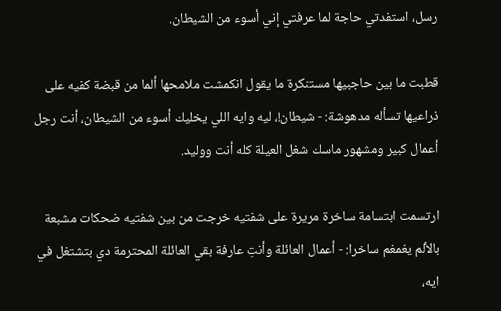رسل، استفدتي حاجة لما عرفتي إني أسوء من الشيطان.

قطبت ما بين حاجبيها مستنكرة ما يقول انكمشت ملامحها ألما من قبضة كفيه على ذراعيها تسأله مدهوشة: - شيطان!، ليه وايه اللي يخليك أسوء من الشيطان، أنت رجل أعمال كبير ومشهور ماسك شغل العيلة كله أنت ووليد.

ارتسمت ابتسامة ساخرة مريرة على شفتيه خرجت من بين شفتيه ضحكات مشبعة بالألم يغمغم ساخرا: - أعمال العائلة وأنتِ عارفة بقي العائلة المحترمة دي بتشتغل في ايه،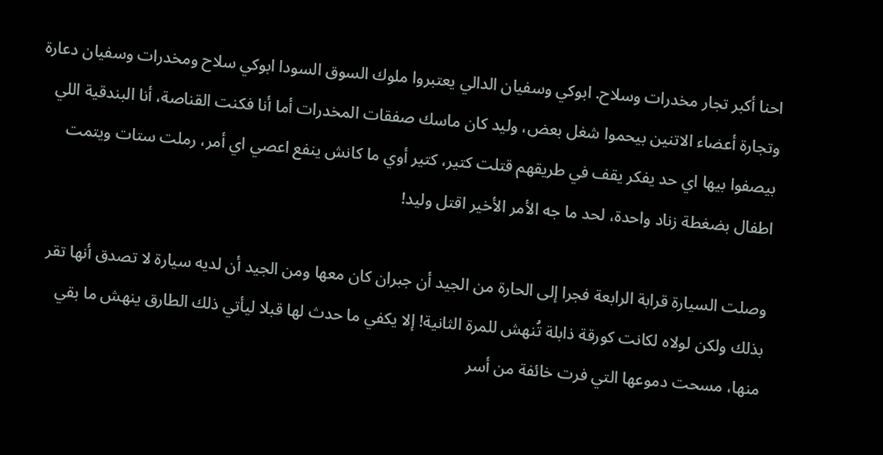احنا أكبر تجار مخدرات وسلاح. ابوكي وسفيان الدالي يعتبروا ملوك السوق السودا ابوكي سلاح ومخدرات وسفيان دعارة وتجارة أعضاء الاتنين بيحموا شغل بعض، وليد كان ماسك صفقات المخدرات أما أنا فكنت القناصة، أنا البندقية اللي بيصفوا بيها اي حد يفكر يقف في طريقهم قتلت كتير، كتير أوي ما كانش ينفع اعصي اي أمر، رملت ستات ويتمت اطفال بضغطة زناد واحدة، لحد ما جه الأمر الأخير اقتل وليد!

وصلت السيارة قرابة الرابعة فجرا إلى الحارة من الجيد أن جبران كان معها ومن الجيد أن لديه سيارة لا تصدق أنها تقر بذلك ولكن لولاه لكانت كورقة ذابلة تُنهش للمرة الثانية! إلا يكفي ما حدث لها قبلا ليأتي ذلك الطارق ينهش ما بقي منها، مسحت دموعها التي فرت خائفة من أسر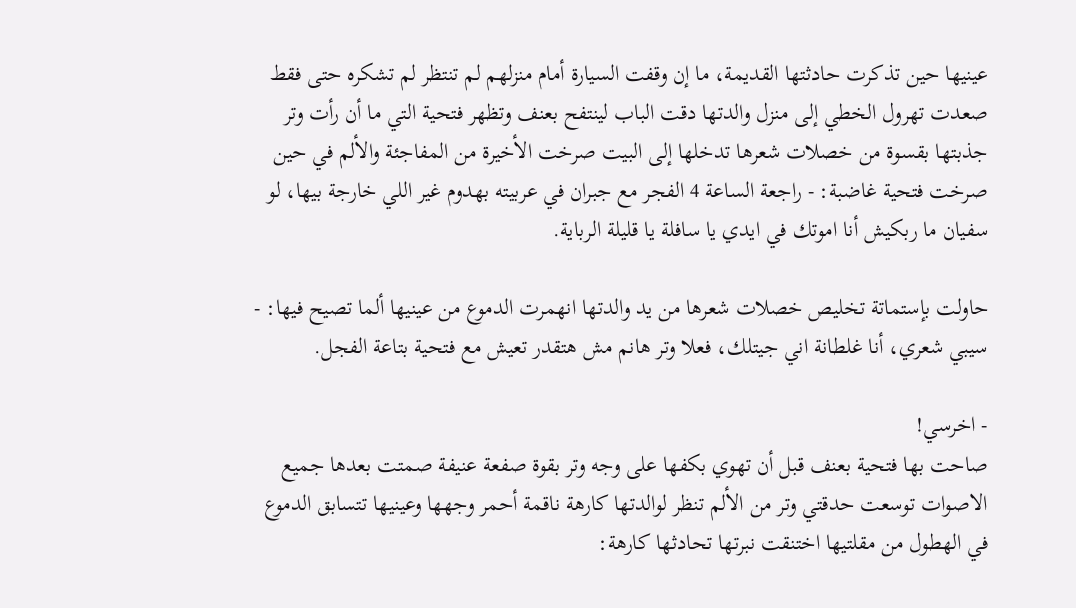عينيها حين تذكرت حادثتها القديمة، ما إن وقفت السيارة أمام منزلهم لم تنتظر لم تشكره حتى فقط صعدت تهرول الخطي إلى منزل والدتها دقت الباب لينتفح بعنف وتظهر فتحية التي ما أن رأت وتر جذبتها بقسوة من خصلات شعرها تدخلها إلى البيت صرخت الأخيرة من المفاجئة والألم في حين صرخت فتحية غاضبة: - راجعة الساعة 4 الفجر مع جبران في عربيته بهدوم غير اللي خارجة بيها، لو سفيان ما ربكيش أنا اموتك في ايدي يا سافلة يا قليلة الرباية.

حاولت بإستماتة تخليص خصلات شعرها من يد والدتها انهمرت الدموع من عينيها ألما تصيح فيها: - سيبي شعري، أنا غلطانة اني جيتلك، فعلا وتر هانم مش هتقدر تعيش مع فتحية بتاعة الفجل.

- اخرسي!
صاحت بها فتحية بعنف قبل أن تهوي بكفها على وجه وتر بقوة صفعة عنيفة صمتت بعدها جميع الاصوات توسعت حدقتي وتر من الألم تنظر لوالدتها كارهة ناقمة أحمر وجهها وعينيها تتسابق الدموع في الهطول من مقلتيها اختنقت نبرتها تحادثها كارهة: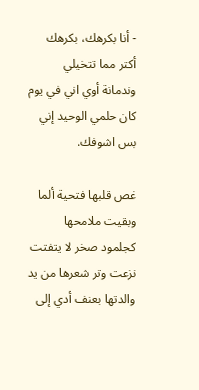- أنا بكرهك، بكرهك أكتر مما تتخيلي وندمانة أوي اني في يوم كان حلمي الوحيد إني بس اشوفك.

غص قلبها فتحية ألما وبقيت ملامحها كجلمود صخر لا يتفتت نزعت وتر شعرها من يد والدتها بعنف أدي إلى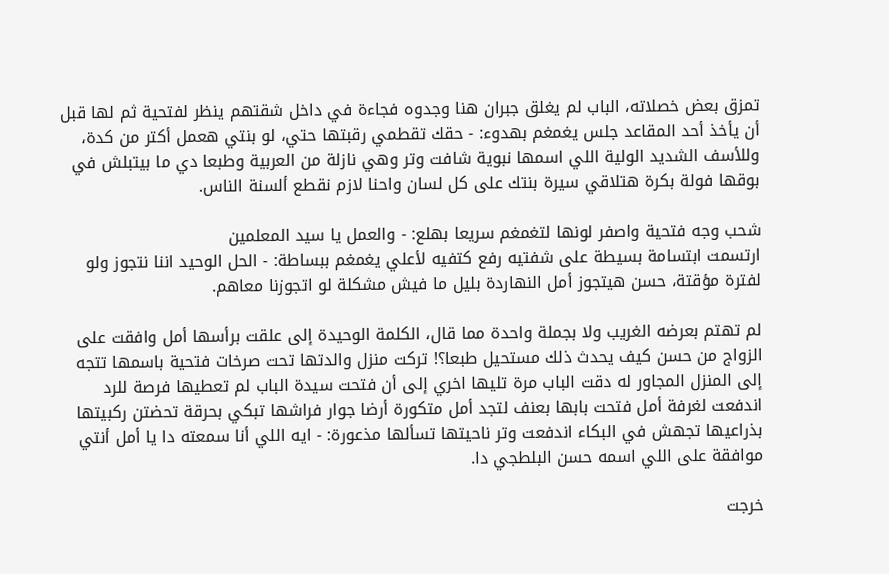تمزق بعض خصلاته، الباب لم يغلق جبران هنا وجدوه فجاءة في داخل شقتهم ينظر لفتحية ثم لها قبل أن يأخذ أحد المقاعد جلس يغمغم بهدوء: - حقك تقطمي رقبتها حتي، لو بنتي هعمل أكتر من كدة، وللأسف الشديد الولية اللي اسمها نبوية شافت وتر وهي نازلة من العربية وطبعا دي ما بيتبلش في بوقها فولة بكرة هتلاقي سيرة بنتك على كل لسان واحنا لازم نقطع ألسنة الناس.

شحب وجه فتحية واصفر لونها لتغمغم سريعا بهلع: - والعمل يا سيد المعلمين
ارتسمت ابتسامة بسيطة على شفتيه رفع كتفيه لأعلي يغمغم ببساطة: - الحل الوحيد اننا نتجوز ولو لفترة مؤقتة، حسن هيتجوز أمل النهاردة بليل ما فيش مشكلة لو اتجوزنا معاهم.

لم تهتم بعرضه الغريب ولا بجملة واحدة مما قال، الكلمة الوحيدة إلى علقت برأسها أمل وافقت على الزواج من حسن كيف يحدث ذلك مستحيل طبعا؟! تركت منزل والدتها تحت صرخات فتحية باسمها تتجه إلى المنزل المجاور له دقت الباب مرة تليها اخري إلى أن فتحت سيدة الباب لم تعطيها فرصة للرد اندفعت لغرفة أمل فتحت بابها بعنف لتجد أمل متكورة أرضا جوار فراشها تبكي بحرقة تحضتن ركبيتها بذراعيها تجهش في البكاء اندفعت وتر ناحيتها تسألها مذعورة: - ايه اللي أنا سمعته دا يا أمل أنتي موافقة على اللي اسمه حسن البلطجي دا.

خرجت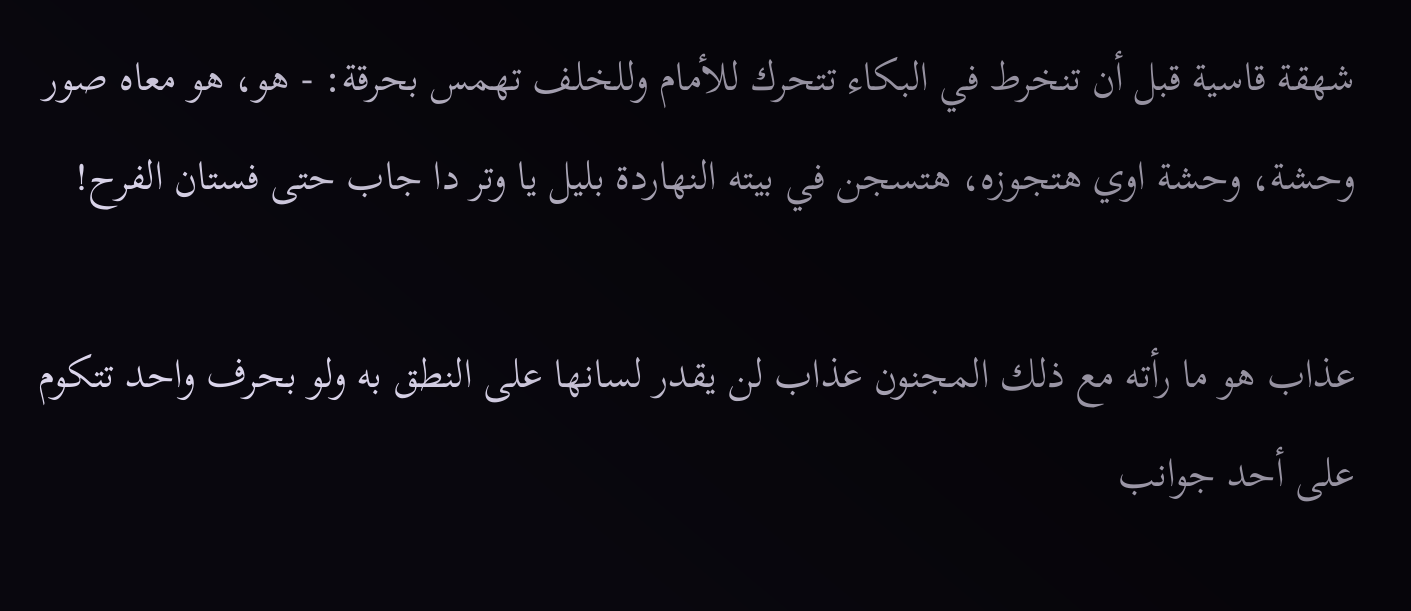شهقة قاسية قبل أن تنخرط في البكاء تتحرك للأمام وللخلف تهمس بحرقة: - هو، هو معاه صور وحشة، وحشة اوي هتجوزه، هتسجن في بيته النهاردة بليل يا وتر دا جاب حتى فستان الفرح!

عذاب هو ما رأته مع ذلك المجنون عذاب لن يقدر لسانها على النطق به ولو بحرف واحد تتكوم على أحد جوانب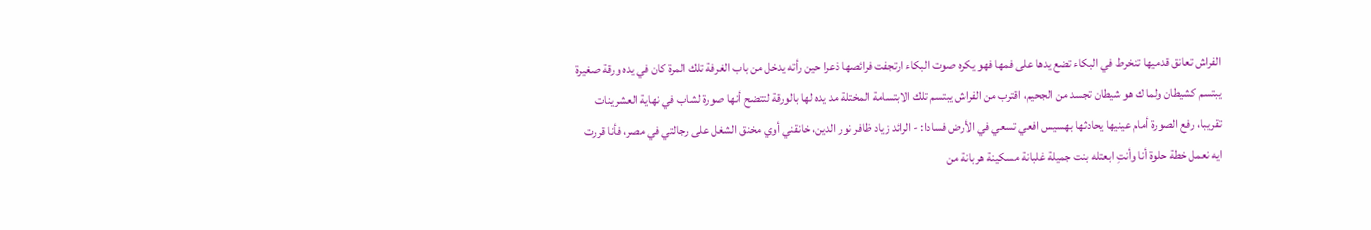الفراش تعانق قدميها تنخرط في البكاء تضع يدها على فمها فهو يكره صوت البكاء ارتجفت فرائصها ذعرا حين رأته يدخل من باب الغرفة تلك المرة كان في يده ورقة صغيرة يبتسم كشيطان ولما ك هو شيطان تجسد من الجحيم، اقترب من الفراش يبتسم تلك الابتسامة المختلة مد يده لها بالورقة لتتضح أنها صورة لشاب في نهاية العشرينات تقريبا، رفع الصورة أمام عينيها يحادثها بهسيس افعي تسعي في الأرض فسادا: - الرائد زياد ظافر نور الدين، خانقني أوي مخنق الشغل على رجالتي في مصر، فأنا قررت ايه نعمل خطة حلوة أنا وأنتِ ابعتله بنت جميلة غلبانة مسكينة هربانة من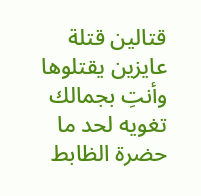قتالين قتلة عايزين يقتلوها وأنتِ بجمالك تغويه لحد ما حضرة الظابط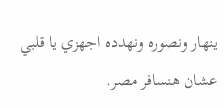ينهار ونصوره ونهدده اجهزي يا قلبي عشان هنسافر مصر.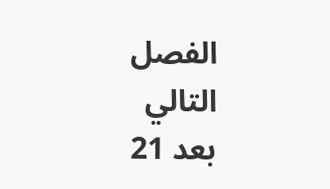الفصل التالي
بعد 21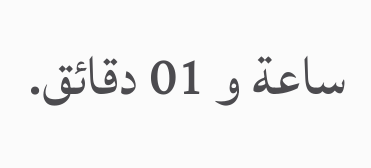ساعة و 01 دقائق.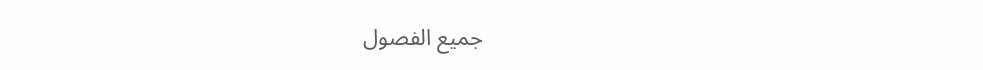جميع الفصول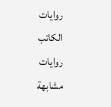روايات الكاتب
روايات مشابهة